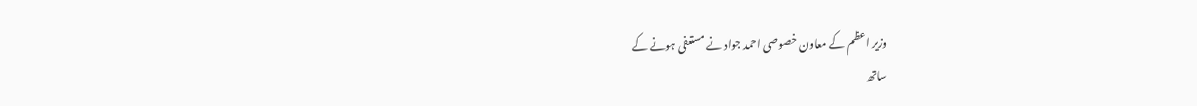وزیر اعظم کے معاون خصوصی احمد جواد نے مستعفی ہونے کے
ساتھ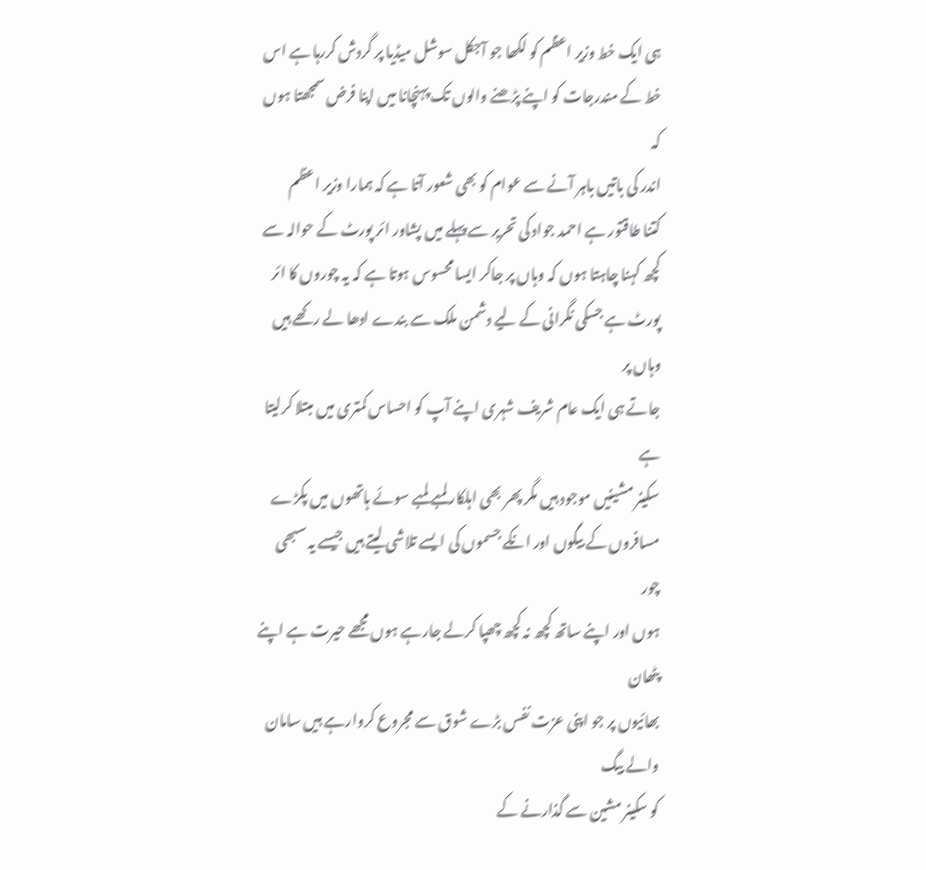ہی ایک خط وزیر اعظم کو لکھا جو آجکل سوشل میڈیا پر گردش کررہا ہے اس
خط کے مندرجات کو اپنے پڑھنے والوں تک پہنچانا میں اپنا فرض سمجھتا ہوں کہ
اندر کی باتیں باہر آنے سے عوام کو بھی شعور آتا ہے کہ ہمارا وزیر اعظم
کتنا طاقتور ہے احمد جواد کی تحریر سے پہلے میں پشاور ائر پورٹ کے حوالہ سے
کچھ کہنا چاہتا ہوں کہ وہاں پر جاکر ایسا محسوس ہوتا ہے کہ یہ چوروں کا ائر
پورٹ ہے جسکی نگرانی کے لیے دشمن ملک سے بندے ادھا لے رکھے ہیں وہاں پر
جاتے ہی ایک عام شریف شہری اپنے آپ کو احساس کمتری میں مبتلا کرلیتا ہے
سکینر مشینیں موجود ہیں مگر پھر بھی اہلکار لمبے لمبے سوئے ہاتھوں میں پکڑے
مسافروں کے بیگوں اور انکے جسموں کی ایسے تلاشی لیتے ہیں جیسے یہ سبھی چور
ہوں اور اپنے ساتھ کچھ نہ کچھ چھپا کرلے جارہے ہوں مجھے حیرت ہے اپنے پٹھان
بھائیوں پر جو اپنی عزت نفس بڑے شوق سے مجروع کروارہے ہیں سامان والے بیگ
کو سکینر مشین سے گذارنے کے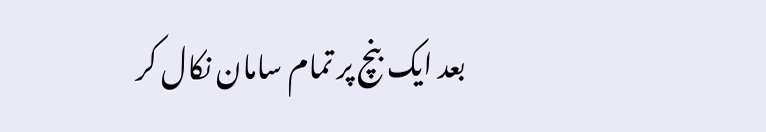بعد ایک بنچ پر تمام سامان نکال کر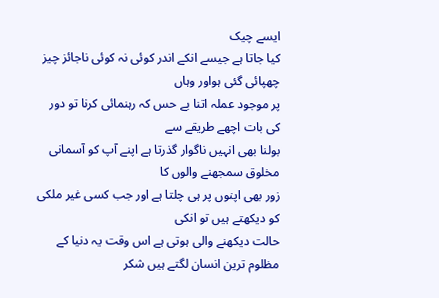ایسے چیک
کیا جاتا ہے جیسے انکے اندر کوئی نہ کوئی ناجائز چیز چھپائی گئی ہواور وہاں
پر موجود عملہ اتنا بے حس کہ رہنمائی کرنا تو دور کی بات اچھے طریقے سے
بولنا بھی انہیں ناگوار گذرتا ہے اپنے آپ کو آسمانی مخلوق سمجھنے والوں کا
زور بھی اپنوں پر ہی چلتا ہے اور جب کسی غیر ملکی کو دیکھتے ہیں تو انکی
حالت دیکھنے والی ہوتی ہے اس وقت یہ دنیا کے مظلوم ترین انسان لگتے ہیں شکر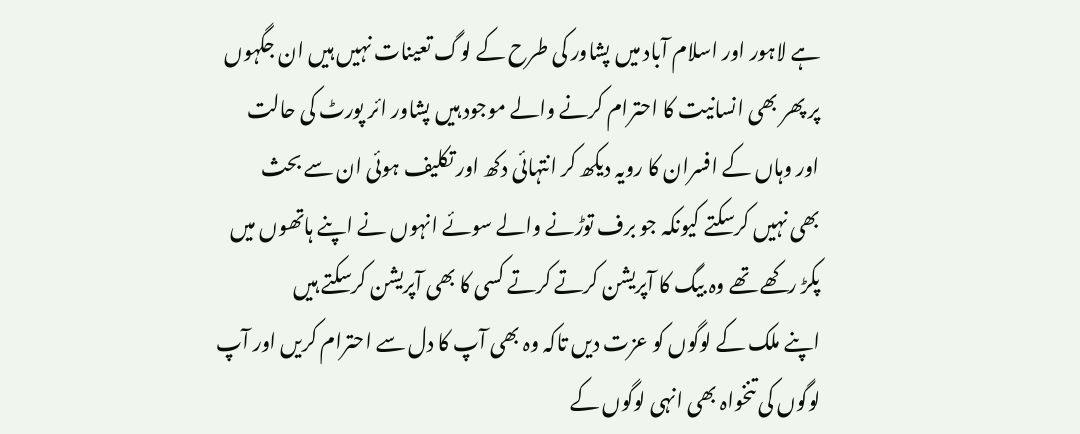ہے لاہور اور اسلام آباد میں پشاور کی طرح کے لوگ تعینات نہیں ہیں ان جگہوں
پر پھر بھی انسانیت کا احترام کرنے والے موجود ہیں پشاور ائر پورٹ کی حالت
اور وہاں کے افسران کا رویہ دیکھ کر انتہائی دکھ اور تکلیف ہوئی ان سے بحث
بھی نہیں کرسکتے کیونکہ جو برف توڑنے والے سوئے انہوں نے اپنے ہاتھوں میں
پکڑ رکھے تھے وہ بیگ کا آپریشن کرتے کرتے کسی کا بھی آپریشن کرسکتے ہیں
اپنے ملک کے لوگوں کو عزت دیں تاکہ وہ بھی آپ کا دل سے احترام کریں اور آپ
لوگوں کی تنخواہ بھی انہی لوگوں کے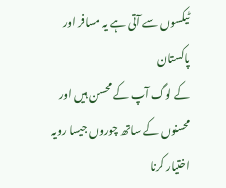ٹیکسوں سے آتی ہے یہ مسافر اور پاکستان
کے لوگ آپ کے محسن ہیں اور محسنوں کے ساتھ چوروں جیسا رویہ اختیار کرنا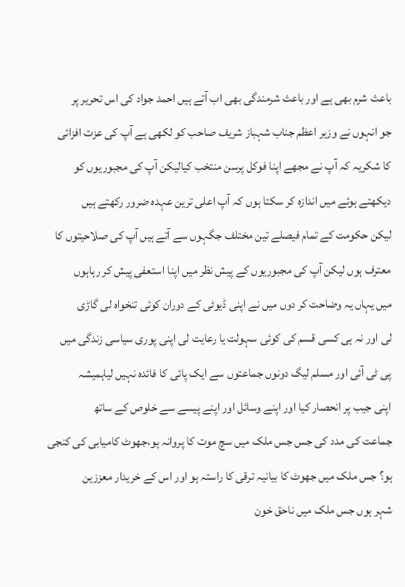باعث شرم بھی ہے اور باعث شرمندگی بھی اب آتے ہیں احمد جواد کی اس تحریر پر
جو انہوں نے وزیر اعظم جناب شہباز شریف صاحب کو لکھی ہے آپ کی عزت افزائی
کا شکریہ کہ آپ نے مجھے اپنا فوکل پرسن منتخب کیالیکن آپ کی مجبوریوں کو
دیکھتے ہوئے میں اندازہ کر سکتا ہوں کہ آپ اعلی ترین عہدہ ضرور رکھتے ہیں
لیکن حکومت کے تمام فیصلے تین مختلف جگہوں سے آتے ہیں آپ کی صلاحیتوں کا
معترف ہوں لیکن آپ کی مجبوریوں کے پیش نظر میں اپنا استعفی پیش کر رہاہوں
میں یہاں یہ وضاحت کر دوں میں نے اپنی ڈیوٹی کے دوران کوئی تنخواہ لی گاڑی
لی اور نہ ہی کسی قسم کی کوئی سہولت یا رعایت لی اپنی پوری سیاسی زندگی میں
پی ٹی آئی اور مسلم لیگ دونوں جماعتوں سے ایک پائی کا فائدہ نہیں لیاہمیشہ
اپنی جیب پر انحصار کیا اور اپنے وسائل اور اپنے پیسے سے خلوص کے ساتھ
جماعت کی مدد کی جس جس ملک میں سچ موت کا پروانہ ہو،جھوٹ کامیابی کی کنجی
ہو؟ جس ملک میں جھوٹ کا بیانیہ ترقی کا راستہ ہو اور اس کے خریدار معززین
شہر ہوں جس ملک میں ناحق خون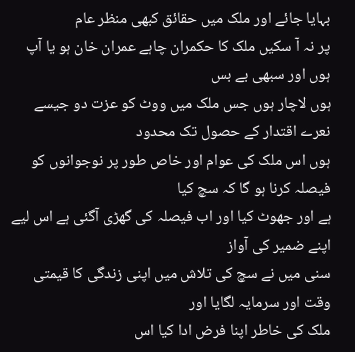بہایا جائے اور ملک میں حقائق کبھی منظر عام
پر نہ آ سکیں ملک کا حکمران چاہے عمران خان ہو یا آپ ہوں اور سبھی بے بس
ہوں لاچار ہوں جس ملک میں ووٹ کو عزت دو جیسے نعرے اقتدار کے حصول تک محدود
ہوں اس ملک کی عوام اور خاص طور پر نوجوانوں کو فیصلہ کرنا ہو گا کہ سچ کیا
ہے اور جھوٹ کیا اور اب فیصلہ کی گھڑی آگئی ہے اس لیے اپنے ضمیر کی آواز
سنی میں نے سچ کی تلاش میں اپنی زندگی کا قیمتی وقت اور سرمایہ لگایا اور
ملک کی خاطر اپنا فرض ادا کیا اس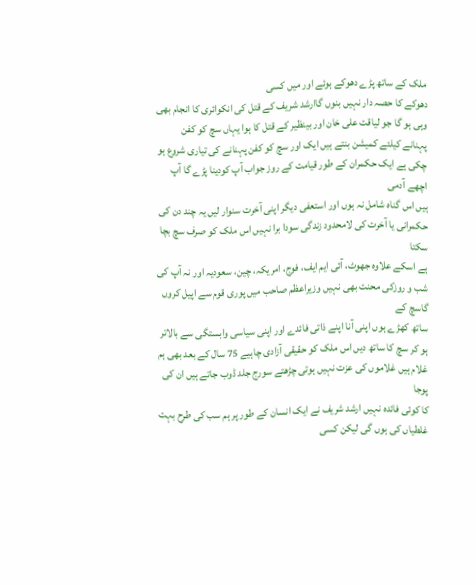ملک کے ساتھ پڑے دھوکے ہوئے اور میں کسی
دھوکے کا حصہ دار نہیں بنوں گاارشد شریف کے قتل کی انکوائری کا انجام بھی
وہی ہو گا جو لیاقت علی خان اور بینظیر کے قتل کا ہوا یہاں سچ کو کفن
پہنانے کیلئے کمیشن بنتے ہیں ایک اور سچ کو کفن پہنانے کی تیاری شروع ہو
چکی ہے ایک حکمران کے طور قیامت کے روز جواب آپ کودینا پڑے گا آپ اچھے آدمی
ہیں اس گناہ شامل نہ ہوں اور استعفی دیگر اپنی آخرت سنوار لیں یہ چند دن کی
حکمرانی یا آخرت کی لامحدود زندگی سودا برا نہیں اس ملک کو صرف سچ بچا سکتا
ہے اسکے علاوہ جھوٹ، آئی ایم ایف، فوج، امریکہ، چین، سعودیہ اور نہ آپ کی
شب و روزکی محنت بھی نہیں وزیراعظم صاحب میں پوری قوم سے اپیل کروں گاسچ کے
ساتھ کھڑے ہوں اپنی آنا اپنے ذاتی فائدے اور اپنی سیاسی وابستگی سے بالاتر
ہو کر سچ کا ساتھ دیں اس ملک کو حقیقی آزادی چاہیے 75 سال کے بعد بھی ہم
غلام ہیں غلاموں کی عزت نہیں ہوتی چڑھتے سورج جلد ڈوب جاتے ہیں ان کی پوجا
کا کوئی فائدہ نہیں ارشد شریف نے ایک انسان کے طور پر ہم سب کی طرح بہت
غلطیاں کی ہوں گی لیکن کسی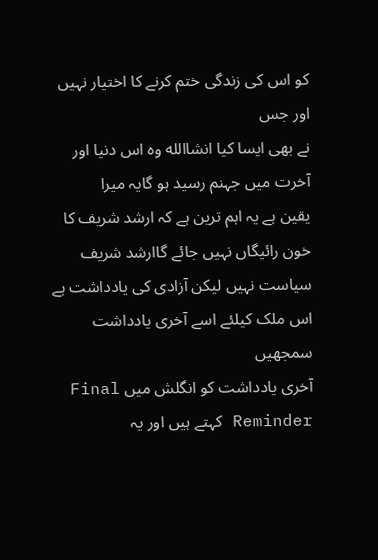کو اس کی زندگی ختم کرنے کا اختیار نہیں اور جس
نے بھی ایسا کیا انشاالله وہ اس دنیا اور آخرت میں جہنم رسید ہو گایہ میرا
یقین ہے یہ اہم ترین ہے کہ ارشد شریف کا خون رائیگاں نہیں جائے گاارشد شریف
سیاست نہیں لیکن آزادی کی یادداشت ہے اس ملک کیلئے اسے آخری یادداشت سمجھیں
آخری یادداشت کو انگلش میں Final Reminder کہتے ہیں اور یہ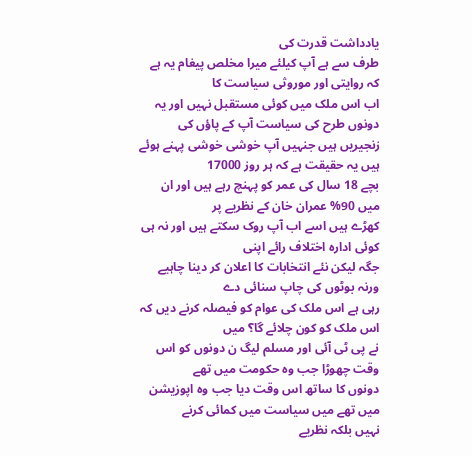یادداشت قدرت کی
طرف سے ہے آپ کیلئے میرا مخلص پیغام یہ ہے کہ روایتی اور موروثی سیاست کا
اب اس ملک میں کوئی مستقبل نہیں اور یہ دونوں طرح کی سیاست آپ کے پاؤں کی
زنجیریں ہیں جنہیں آپ خوشی خوشی پہنے ہوئے ہیں یہ حقیقت ہے کہ ہر روز 17000
بچے 18 سال کی عمر کو پہنچ رہے ہیں اور ان میں 90% عمران خان کے نظریے پر
کھڑے ہیں اسے اب آپ روک سکتے ہیں اور نہ ہی کوئی ادارہ اختلاف رائے اپنی
جگہ لیکن نئے انتخابات کا اعلان کر دینا چاہیے ورنہ بوٹوں کی چاپ سنائی دے
رہی ہے اس ملک کی عوام کو فیصلہ کرنے دیں کہ اس ملک کو کون چلائے گا؟ میں
نے پی ٹی آئی اور مسلم لیگ ن دونوں کو اس وقت چھوڑا جب وہ حکومت میں تھے
دونوں کا ساتھ اس وقت دیا جب وہ اپوزیشن میں تھے میں سیاست میں کمائی کرنے
نہیں بلکہ نظریے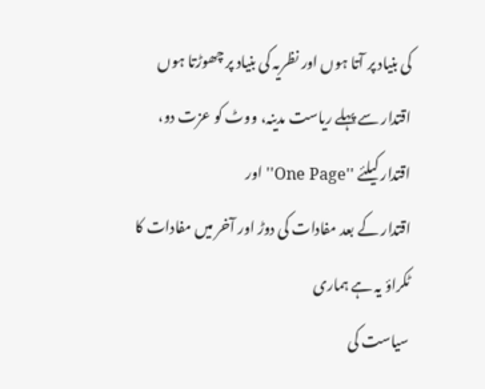کی بنیاد پر آتا ہوں اور نظریہ کی بنیاد پر چھوڑتا ہوں
اقتدار سے پہلے ریاست مدینہ، ووٹ کو عزت دو، اقتدار کیلئے ''One Page'' اور
اقتدار کے بعد مفادات کی دوڑ اور آخر میں مفادات کا ٹکراؤ یہ ہے ہماری
سیاست کی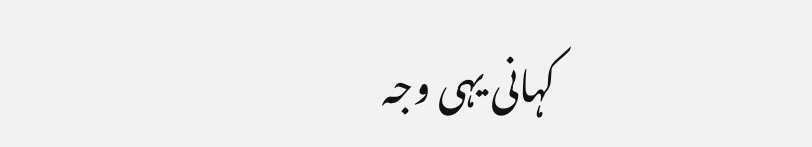کہانی یہی وجہ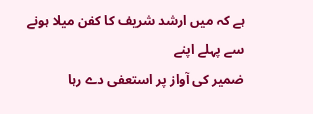ہے کہ میں ارشد شریف کا کفن میلا ہونے سے پہلے اپنے
ضمیر کی آواز پر استعفی دے رہا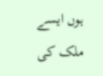ہوں ایسے ملک کی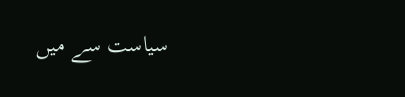سیاست سے میں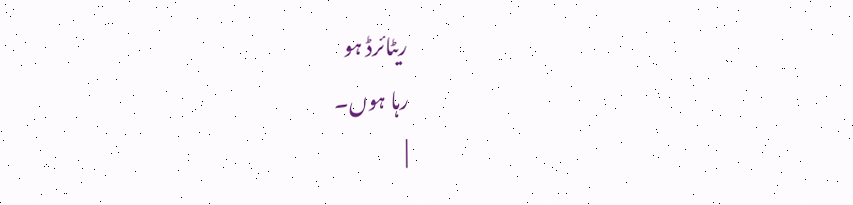ریٹائرڈ ہو
رہا ہوں۔
|